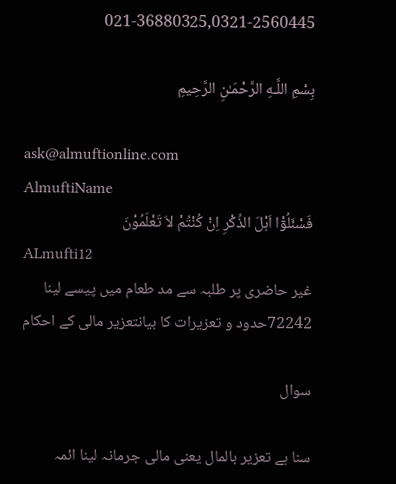021-36880325,0321-2560445

بِسْمِ اللَّـهِ الرَّحْمَـٰنِ الرَّحِيمِ

ask@almuftionline.com
AlmuftiName
فَسْئَلُوْٓا اَہْلَ الذِّکْرِ اِنْ کُنْتُمْ لاَ تَعْلَمُوْنَ
ALmufti12
غیر حاضری پر طلبہ سے مد طعام میں پیسے لینا
72242حدود و تعزیرات کا بیانتعزیر مالی کے احکام

سوال

سنا ہے تعزیر بالمال یعنی مالی جرمانہ لینا ائمہ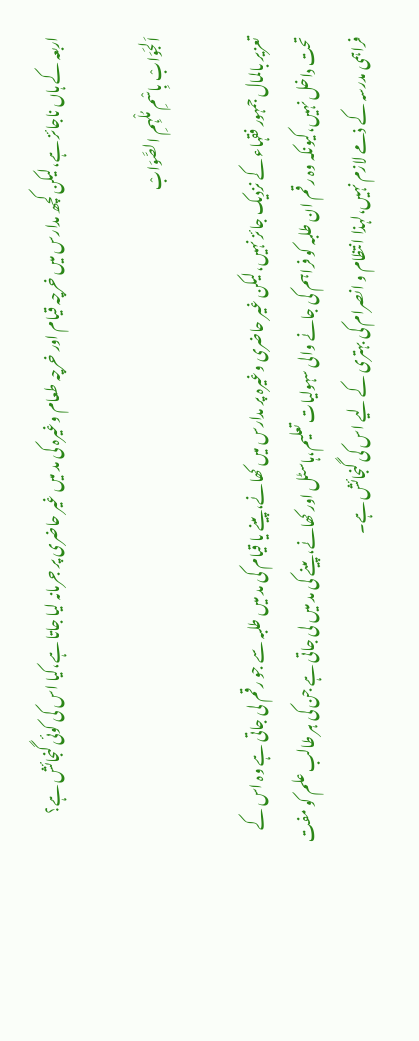اربعہ کے ہاں ناجائز ہے،لیکن کچھ مدارس میں خرچہ قیام اور خرچہ طعام وغیرہ کی مد میں غیر حاضری پر جرمانہ لیا جاتا ہے،کیا اس کی کوئی گنجائش ہے؟

اَلجَوَابْ بِاسْمِ مُلْہِمِ الصَّوَابْ

تعزیر بالمال جمہور فقہاء کے نزدیک جائز نہیں،لیکن غیر حاضری وغیرہ پر مدارس میں کھانے،پینے یا قیام کی مد میں طلبہ سے جو رقم لی جاتی ہے وہ اس کے تحت داخل نہیں،کیونکہ وہ رقم ان طلبہ کو فراہم کی جانے والی سہولیات تعلیم،ہاسٹل اور کھانے،پینے کی مد میں لی جاتی ہے جن کی ہر طالب علم کو مفت فراہمی مدرسہ کے ذمے لازم نہیں،لہذا انتظام و انصرام کی بہتری کے لیے اس کی گنجائش ہے۔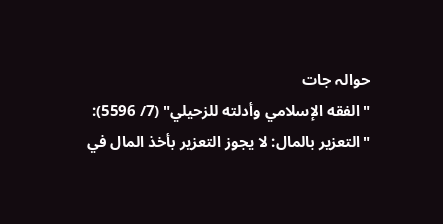حوالہ جات
"الفقه الإسلامي وأدلته للزحيلي" (7/ 5596):
"التعزير بالمال: لا يجوز التعزير بأخذ المال في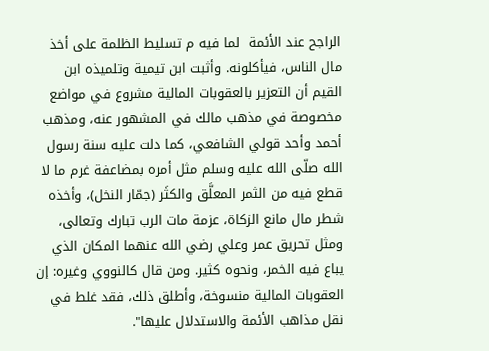الراجح عند الأئمة  لما فيه م تسليط الظلمة على أخذ مال الناس، فيأكلونه. وأثبت ابن تيمية وتلميذه ابن القيم أن التعزير بالعقوبات المالية مشروع في مواضع مخصوصة في مذهب مالك في المشهور عنه، ومذهب أحمد وأحد قولي الشافعي، كما دلت عليه سنة رسول الله صلّى الله عليه وسلم مثل أمره بمضاعفة غرم ما لا قطع فيه من الثمر المعلَّق والكثَر (جمّار النخل)، وأخذه شطر مال مانع الزكاة، عزمة مات الرب تبارك وتعالى، ومثل تحريق عمر وعلي رضي الله عنهما المكان الذي يباع فيه الخمر، ونحوه كثير. ومن قال كالنووي وغيره: إن العقوبات المالية منسوخة، وأطلق ذلك، فقد غلط في نقل مذاهب الأئمة والاستدلال عليها".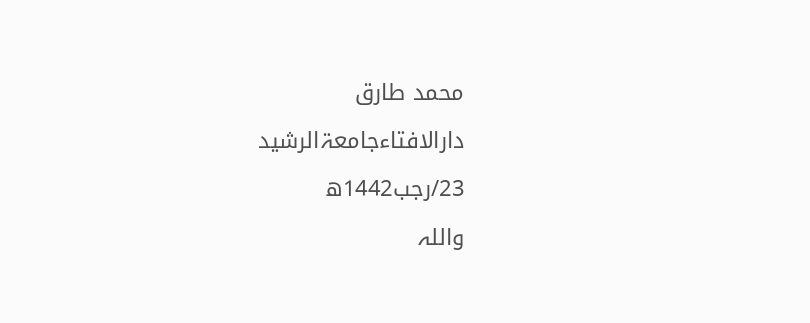محمد طارق

دارالافتاءجامعۃالرشید

23/رجب1442ھ

واللہ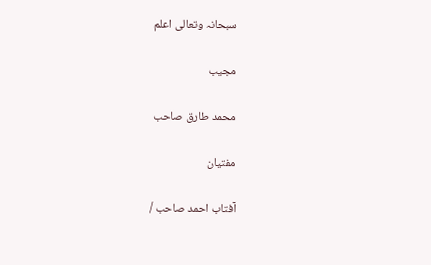سبحانہ وتعالی اعلم

مجیب

محمد طارق صاحب

مفتیان

آفتاب احمد صاحب /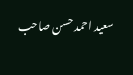سعید احمد حسن صاحب